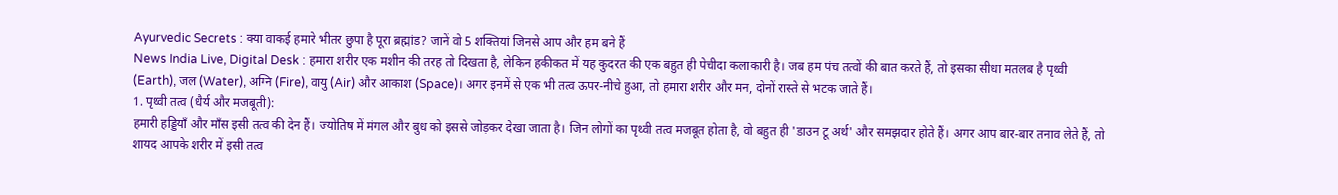Ayurvedic Secrets : क्या वाकई हमारे भीतर छुपा है पूरा ब्रह्मांड? जानें वो 5 शक्तियां जिनसे आप और हम बने हैं
News India Live, Digital Desk : हमारा शरीर एक मशीन की तरह तो दिखता है, लेकिन हकीकत में यह कुदरत की एक बहुत ही पेचीदा कलाकारी है। जब हम पंच तत्वों की बात करते हैं, तो इसका सीधा मतलब है पृथ्वी (Earth), जल (Water), अग्नि (Fire), वायु (Air) और आकाश (Space)। अगर इनमें से एक भी तत्व ऊपर-नीचे हुआ, तो हमारा शरीर और मन, दोनों रास्ते से भटक जाते हैं।
1. पृथ्वी तत्व (धैर्य और मजबूती):
हमारी हड्डियाँ और माँस इसी तत्व की देन हैं। ज्योतिष में मंगल और बुध को इससे जोड़कर देखा जाता है। जिन लोगों का पृथ्वी तत्व मजबूत होता है, वो बहुत ही 'डाउन टू अर्थ' और समझदार होते हैं। अगर आप बार-बार तनाव लेते हैं, तो शायद आपके शरीर में इसी तत्व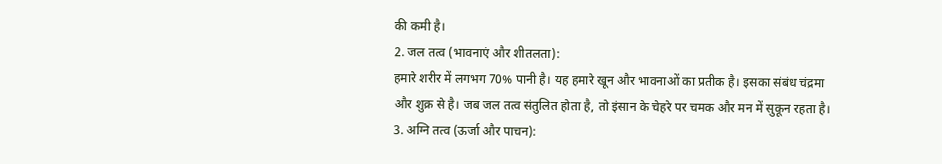की कमी है।
2. जल तत्व (भावनाएं और शीतलता):
हमारे शरीर में लगभग 70% पानी है। यह हमारे खून और भावनाओं का प्रतीक है। इसका संबंध चंद्रमा और शुक्र से है। जब जल तत्व संतुलित होता है, तो इंसान के चेहरे पर चमक और मन में सुकून रहता है।
3. अग्नि तत्व (ऊर्जा और पाचन):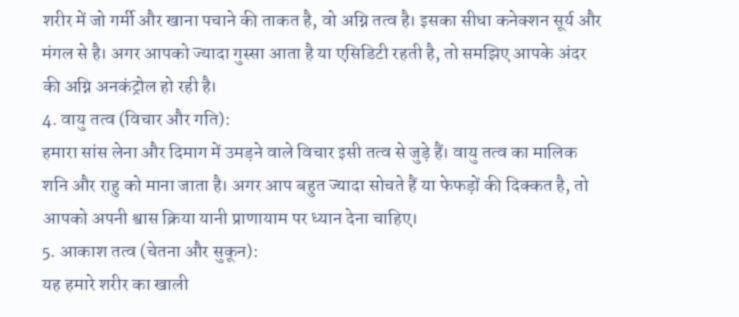शरीर में जो गर्मी और खाना पचाने की ताकत है, वो अग्नि तत्व है। इसका सीधा कनेक्शन सूर्य और मंगल से है। अगर आपको ज्यादा गुस्सा आता है या एसिडिटी रहती है, तो समझिए आपके अंदर की अग्नि अनकंट्रोल हो रही है।
4. वायु तत्व (विचार और गति):
हमारा सांस लेना और दिमाग में उमड़ने वाले विचार इसी तत्व से जुड़े हैं। वायु तत्व का मालिक शनि और राहु को माना जाता है। अगर आप बहुत ज्यादा सोचते हैं या फेफड़ों की दिक्कत है, तो आपको अपनी श्वास क्रिया यानी प्राणायाम पर ध्यान देना चाहिए।
5. आकाश तत्व (चेतना और सुकून):
यह हमारे शरीर का खाली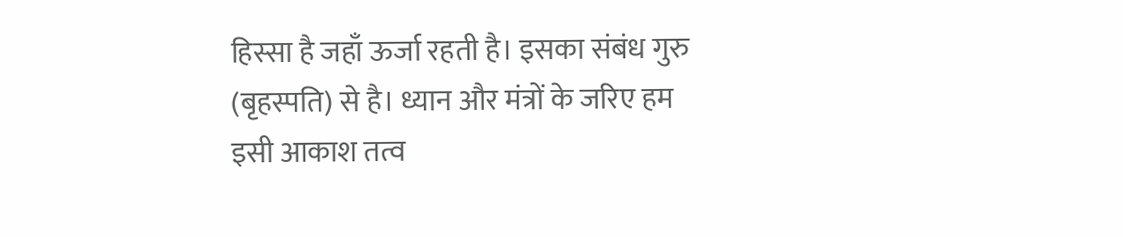हिस्सा है जहाँ ऊर्जा रहती है। इसका संबंध गुरु (बृहस्पति) से है। ध्यान और मंत्रों के जरिए हम इसी आकाश तत्व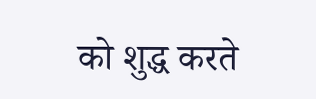को शुद्ध करते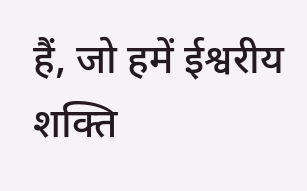हैं, जो हमें ईश्वरीय शक्ति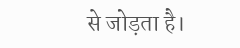से जोड़ता है।